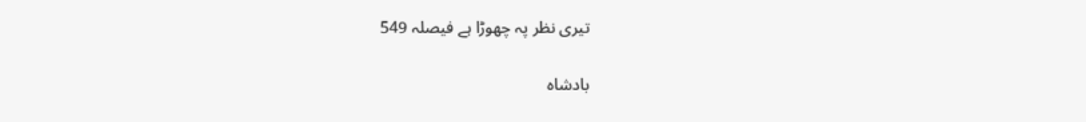تیری نظر پہ چھوڑا ہے فیصلہ 549

بادشاہ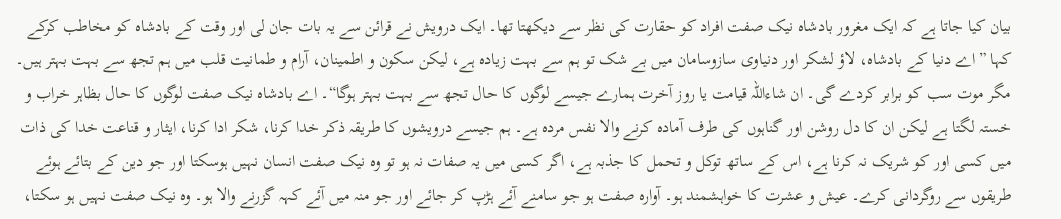بیان کیا جاتا ہے کہ ایک مغرور بادشاہ نیک صفت افراد کو حقارت کی نظر سے دیکھتا تھا۔ ایک درویش نے قرائن سے یہ بات جان لی اور وقت کے بادشاہ کو مخاطب کرکے کہا ”اے دنیا کے بادشاہ، لاؤ لشکر اور دنیاوی سازوسامان میں بے شک تو ہم سے بہت زیادہ ہے، لیکن سکون و اطمینان، آرام و طمانیت قلب میں ہم تجھ سے بہت بہتر ہیں۔ مگر موت سب کو برابر کردے گی۔ ان شاءاللہ قیامت یا روز آخرت ہمارے جیسے لوگوں کا حال تجھ سے بہت بہتر ہوگا“۔ اے بادشاہ نیک صفت لوگوں کا حال بظاہر خراب و خستہ لگتا ہے لیکن ان کا دل روشن اور گناہوں کی طرف آمادہ کرنے والا نفس مردہ ہے۔ ہم جیسے درویشوں کا طریقہ ذکر خدا کرنا، شکر ادا کرنا، ایثار و قناعت خدا کی ذات میں کسی اور کو شریک نہ کرنا ہے، اس کے ساتھ توکل و تحمل کا جذبہ ہے، اگر کسی میں یہ صفات نہ ہو تو وہ نیک صفت انسان نہیں ہوسکتا اور جو دین کے بتائے ہوئے طریقوں سے روگردانی کرے۔ عیش و عشرت کا خواہشمند ہو۔ آوارہ صفت ہو جو سامنے آئے ہڑپ کر جائے اور جو منہ میں آئے کہہ گزرنے والا ہو۔ وہ نیک صفت نہیں ہو سکتا،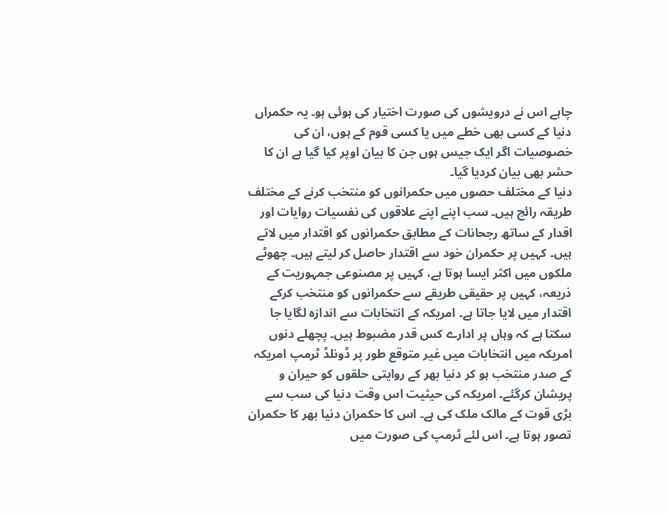چاہے اس نے درویشوں کی صورت اختیار کی ہوئی ہو۔ یہ حکمراں دنیا کے کسی بھی خطے میں یا کسی قوم کے ہوں، ان کی خصوصیات اگر ایک جیس ہوں جن کا بیان اوپر کیا گیا ہے ان کا حشر بھی بیان کردیا گیا۔
دنیا کے مختلف حصوں میں حکمرانوں کو منتخب کرنے کے مختلف طریقہ رائج ہیں۔ سب اپنے اپنے علاقوں کی نفسیات روایات اور اقدار کے ساتھ رجحانات کے مطابق حکمرانوں کو اقتدار میں لاتے ہیں۔ کہیں پر حکمران خود سے اقتدار حاصل کر لیتے ہیں۔ چھوٹے ملکوں میں اکثر ایسا ہوتا ہے، کہیں پر مصنوعی جمہوریت کے ذریعہ، کہیں پر حقیقی طریقے سے حکمرانوں کو منتخب کرکے اقتدار میں لایا جاتا ہے۔ امریکہ کے انتخابات سے اندازہ لگایا جا سکتا ہے کہ وہاں پر ادارے کس قدر مضبوط ہیں۔ پچھلے دنوں امریکہ میں انتخابات میں غیر متوقع طور پر ڈونلڈ ٹرمپ امریکہ کے صدر منتخب ہو کر دنیا بھر کے روایتی حلقوں کو حیران و پریشان کرگئے۔ امریکہ کی حیثیت اس وقت دنیا کی سب سے بڑی قوت کے مالک ملک کی ہے۔ اس کا حکمران دنیا بھر کا حکمران تصور ہوتا ہے۔ اس لئے ٹرمپ کی صورت میں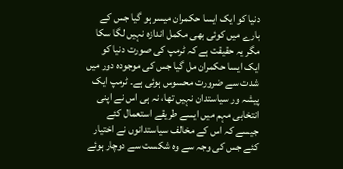دنیا کو ایک ایسا حکمران میسر ہو گیا جس کے بارے میں کوئی بھی مکمل اندازہ نہیں لگا سکا مگر یہ حقیقت ہے کہ ٹرمپ کی صورت دنیا کو ایک ایسا حکمران مل گیا جس کی موجودہ دور میں شدت سے ضرورت محسوس ہوئی ہے۔ ٹرمپ ایک پیشہ ور سیاستدان نہیں تھا، نہ ہی اس نے اپنی انتخابی مہم میں ایسے طریقے استعمال کئے جیسے کہ اس کے مخالف سیاستدانوں نے اختیار کئے جس کی وجہ سے وہ شکست سے دوچار ہوئے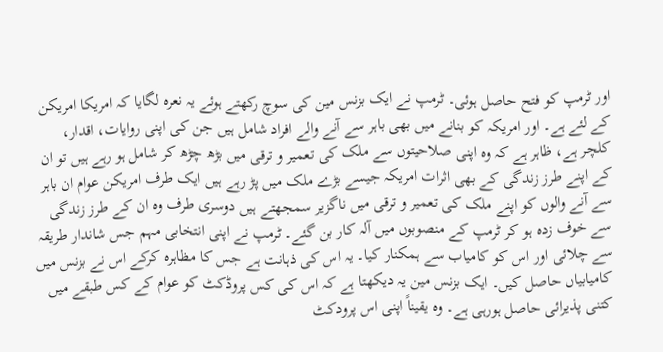اور ٹرمپ کو فتح حاصل ہوئی۔ ٹرمپ نے ایک بزنس مین کی سوچ رکھتے ہوئے یہ نعرہ لگایا کہ امریکا امریکن کے لئے ہے۔ اور امریکہ کو بنانے میں بھی باہر سے آنے والے افراد شامل ہیں جن کی اپنی روایات، اقدار، کلچر ہے، ظاہر ہے کہ وہ اپنی صلاحیتوں سے ملک کی تعمیر و ترقی میں بڑھ چڑھ کر شامل ہو رہے ہیں تو ان کے اپنے طرز زندگی کے بھی اثرات امریکہ جیسے بڑے ملک میں پڑ رہے ہیں ایک طرف امریکن عوام ان باہر سے آنے والوں کو اپنے ملک کی تعمیر و ترقی میں ناگزیر سمجھتے ہیں دوسری طرف وہ ان کے طرز زندگی سے خوف زدہ ہو کر ٹرمپ کے منصوبوں میں آلہ کار بن گئے۔ ٹرمپ نے اپنی انتخابی مہم جس شاندار طریقہ سے چلائی اور اس کو کامیاب سے ہمکنار کیا۔ یہ اس کی ذہانت ہے جس کا مظاہرہ کرکے اس نے بزنس میں کامیابیاں حاصل کیں۔ ایک بزنس مین یہ دیکھتا ہے کہ اس کی کس پروڈکٹ کو عوام کے کس طبقے میں کتنی پذیرائی حاصل ہورہی ہے۔ وہ یقیناً اپنی اس پرودکٹ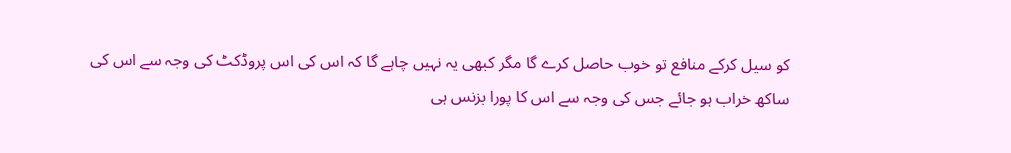کو سیل کرکے منافع تو خوب حاصل کرے گا مگر کبھی یہ نہیں چاہے گا کہ اس کی اس پروڈکٹ کی وجہ سے اس کی ساکھ خراب ہو جائے جس کی وجہ سے اس کا پورا بزنس ہی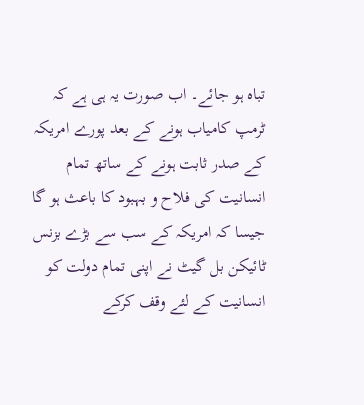تباہ ہو جائے۔ اب صورت یہ ہی ہے کہ ٹرمپ کامیاب ہونے کے بعد پورے امریکہ کے صدر ثابت ہونے کے ساتھ تمام انسانیت کی فلاح و بہبود کا باعث ہو گا جیسا کہ امریکہ کے سب سے بڑے بزنس ٹائیکن بل گیٹ نے اپنی تمام دولت کو انسانیت کے لئے وقف کرکے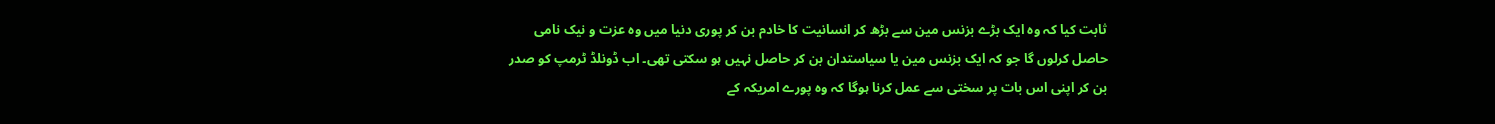ثابت کیا کہ وہ ایک بڑے بزنس مین سے بڑھ کر انسانیت کا خادم بن کر پوری دنیا میں وہ عزت و نیک نامی حاصل کرلوں گا جو کہ ایک بزنس مین یا سیاستدان بن کر حاصل نہیں ہو سکتی تھی۔ اب ڈونلڈ ٹرمپ کو صدر بن کر اپنی اس بات پر سختی سے عمل کرنا ہوگا کہ وہ پورے امریکہ کے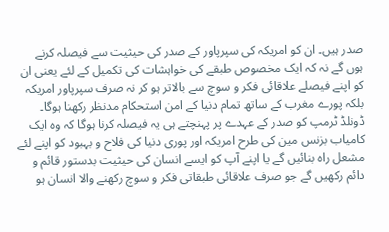صدر ہیں۔ ان کو امریکہ کی سپرپاور کے صدر کی حیثیت سے فیصلہ کرنے ہوں گے نہ کہ ایک مخصوص طبقے کی خواہشات کی تکمیل کے لئے یعنی ان کو اپنے فیصلے علاقائی فکر و سوچ سے بالاتر ہو کر نہ صرف سپرپاور امریکہ بلکہ پورے مغرب کے ساتھ تمام دنیا کے امن استحکام مدنظر رکھنا ہوگا۔ ڈونلڈ ٹرمپ کو صدر کے عہدے پر پہنچتے ہی یہ فیصلہ کرنا ہوگا کہ وہ ایک کامیاب بزنس مین کی طرح امریکہ اور پوری دنیا کی فلاح و بہبود کو اپنے لئے مشعل راہ بنائیں گے یا اپنے آپ کو ایسے انسان کی حیثیت بدستور قائم و دائم رکھیں گے جو صرف علاقائی طبقاتی فکر و سوچ رکھنے والا انسان ہو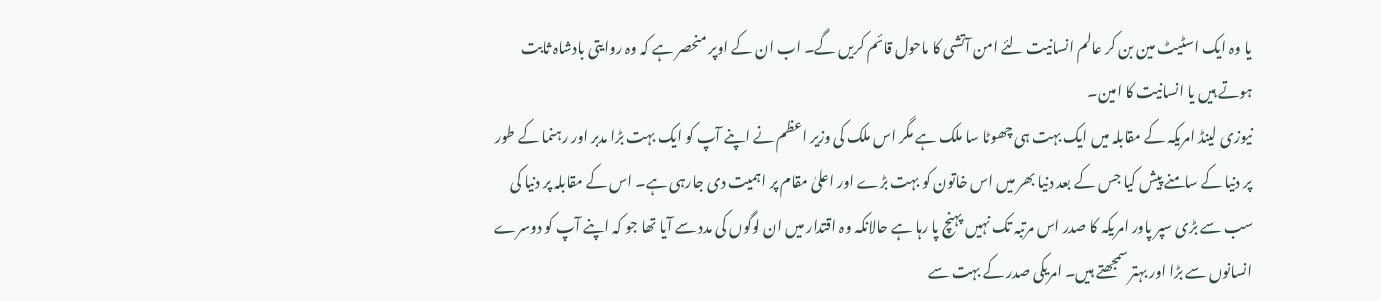یا وہ ایک اسٹیٹ مین بن کر عالم انسانیت لئے امن آتشی کا ماحول قائم کریں گے۔ اب ان کے اوپر منحصر ہے کہ وہ روایتی بادشاہ ثابت ہوتے ہیں یا انسانیت کا امین۔
نیوزی لینڈ امریکہ کے مقابلہ میں ایک بہت ہی چھوٹا سا ملک ہے مگر اس ملک کی وزیر اعظم نے اپنے آپ کو ایک بہت بڑا مدبر اور رہنما کے طور پر دنیا کے سامنے پیش کیا جس کے بعد دنیا بھر میں اس خاتون کو بہت بڑے اور اعلیٰ مقام پر اہمیت دی جارہی ہے۔ اس کے مقابلہ پر دنیا کی سب سے بڑی سپر پاور امریکہ کا صدر اس مرتبہ تک نہیں پہنچ پا رہا ہے حالانکہ وہ اقتدار میں ان لوگوں کی مدد سے آیا تھا جو کہ اپنے آپ کو دوسرے انسانوں سے بڑا اور بہتر سمجھتے ہیں۔ امریکی صدر کے بہت سے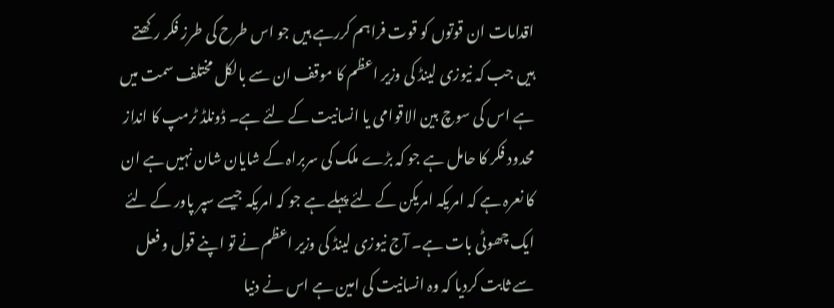اقدامات ان قوتوں کو قوت فراہم کررہے ہیں جو اس طرح کی طرز فکر رکھتے ہیں جب کہ نیوزی لینڈ کی وزیر اعظم کا موقف ان سے بالکل مختلف سمت میں ہے اس کی سوچ بین الاقوامی یا انسانیت کے لئے ہے۔ ڈونلڈ ٹرمپ کا انداز محدود فکر کا حامل ہے جو کہ بڑے ملک کی سربراہ کے شایان شان نہیں ہے ان کا نعرہ ہے کہ امریکہ امریکن کے لئے پہلے ہے جو کہ امریکہ جیسے سپر پاور کے لئے ایک چھوٹی بات ہے۔ آج نیوزی لینڈ کی وزیر اعظم نے تو اپنے قول و فعل سے ثابت کردیا کہ وہ انسانیت کی امین ہے اس نے دنیا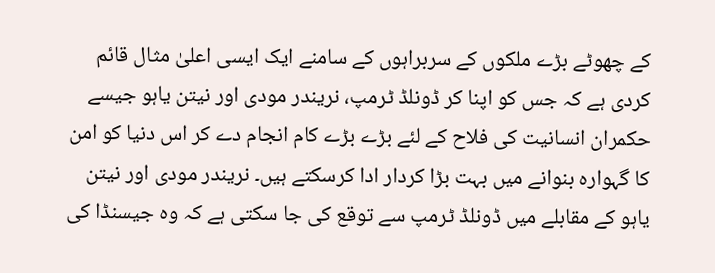کے چھوٹے بڑے ملکوں کے سربراہوں کے سامنے ایک ایسی اعلیٰ مثال قائم کردی ہے کہ جس کو اپنا کر ڈونلڈ ٹرمپ، نریندر مودی اور نیتن یاہو جیسے حکمران انسانیت کی فلاح کے لئے بڑے بڑے کام انجام دے کر اس دنیا کو امن کا گہوارہ بنوانے میں بہت بڑا کردار ادا کرسکتے ہیں۔ نریندر مودی اور نیتن یاہو کے مقابلے میں ڈونلڈ ٹرمپ سے توقع کی جا سکتی ہے کہ وہ جیسنڈا کی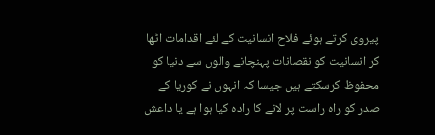پیروی کرتے ہوئے فلاح انسانیت کے لئے اقدامات اٹھا کر انسانیت کو نقصانات پہنچانے والوں سے دنیا کو محفوظ کرسکتے ہیں جیسا کہ انہوں نے کوریا کے صدر کو راہ راست پر لانے کا رادہ کیا ہوا ہے یا داعش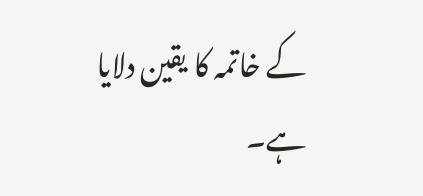کے خاتمہ کا یقین دلایا ہے۔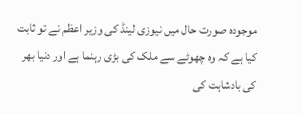موجودہ صورت حال میں نیوزی لینڈ کی وزیر اعظم نے تو ثابت کیا ہے کہ وہ چھوٹے سے ملک کی بڑی رہنما ہے اور دنیا بھر کی بادشاہت کی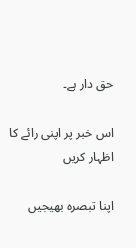حق دار ہے۔

اس خبر پر اپنی رائے کا اظہار کریں

اپنا تبصرہ بھیجیں